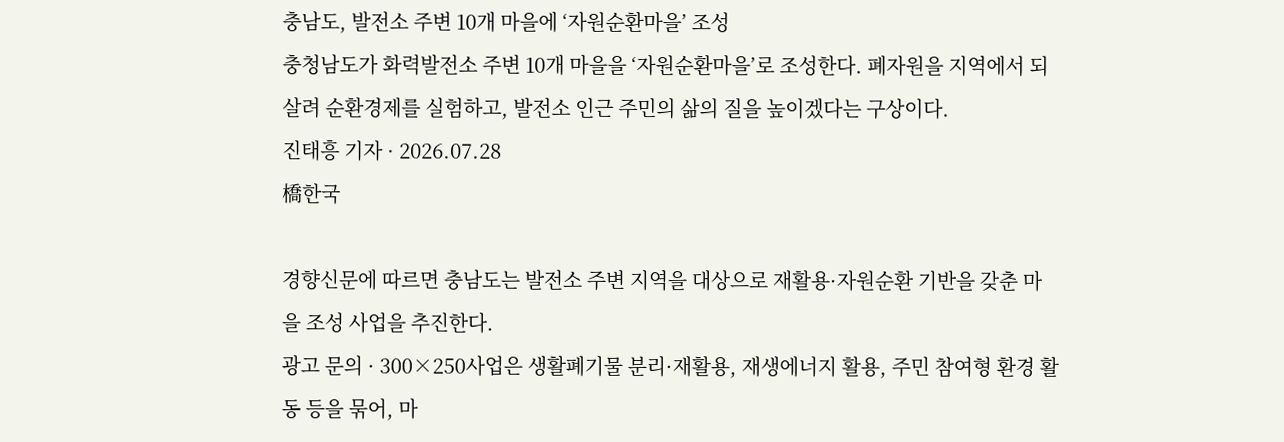충남도, 발전소 주변 10개 마을에 ‘자원순환마을’ 조성
충청남도가 화력발전소 주변 10개 마을을 ‘자원순환마을’로 조성한다. 폐자원을 지역에서 되살려 순환경제를 실험하고, 발전소 인근 주민의 삶의 질을 높이겠다는 구상이다.
진태흥 기자 · 2026.07.28
橋한국

경향신문에 따르면 충남도는 발전소 주변 지역을 대상으로 재활용·자원순환 기반을 갖춘 마을 조성 사업을 추진한다.
광고 문의 · 300×250사업은 생활폐기물 분리·재활용, 재생에너지 활용, 주민 참여형 환경 활동 등을 묶어, 마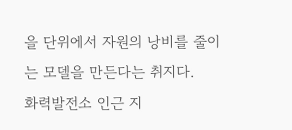을 단위에서 자원의 낭비를 줄이는 모델을 만든다는 취지다.
화력발전소 인근 지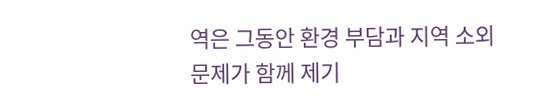역은 그동안 환경 부담과 지역 소외 문제가 함께 제기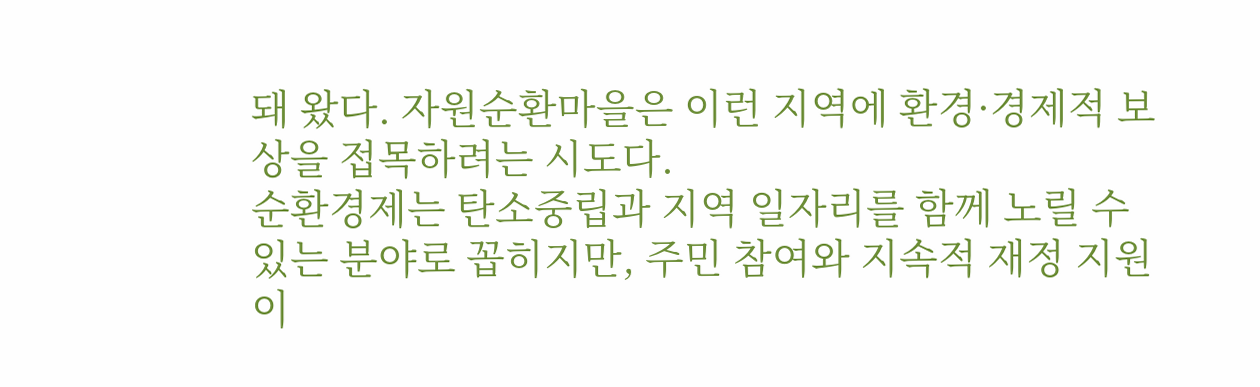돼 왔다. 자원순환마을은 이런 지역에 환경·경제적 보상을 접목하려는 시도다.
순환경제는 탄소중립과 지역 일자리를 함께 노릴 수 있는 분야로 꼽히지만, 주민 참여와 지속적 재정 지원이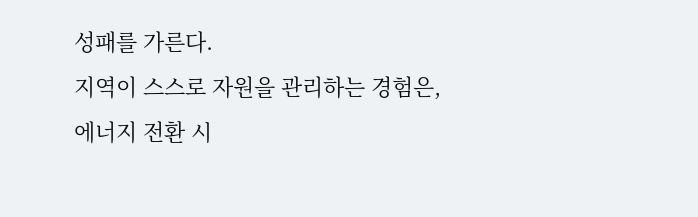성패를 가른다.
지역이 스스로 자원을 관리하는 경험은, 에너지 전환 시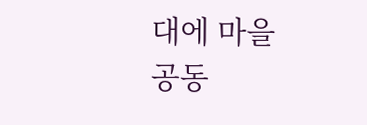대에 마을 공동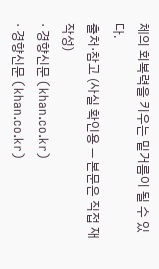체의 회복력을 키우는 밑거름이 될 수 있다.
출처·참고 (사실 확인용 — 본문은 직접 재작성)
· 경향신문 (khan.co.kr)
· 경향신문 (khan.co.kr)